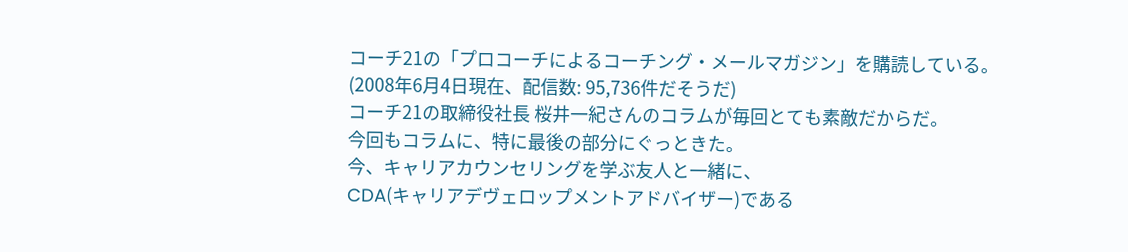コーチ21の「プロコーチによるコーチング・メールマガジン」を購読している。
(2008年6月4日現在、配信数: 95,736件だそうだ)
コーチ21の取締役社長 桜井一紀さんのコラムが毎回とても素敵だからだ。
今回もコラムに、特に最後の部分にぐっときた。
今、キャリアカウンセリングを学ぶ友人と一緒に、
CDA(キャリアデヴェロップメントアドバイザー)である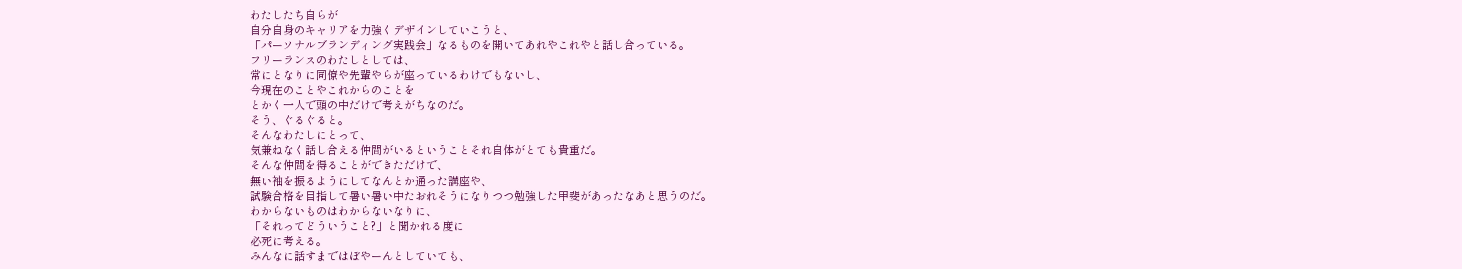わたしたち自らが
自分自身のキャリアを力強くデザインしていこうと、
「パーソナルブランディング実践会」なるものを開いてあれやこれやと話し合っている。
フリーランスのわたしとしては、
常にとなりに同僚や先輩やらが座っているわけでもないし、
今現在のことやこれからのことを
とかく一人で頭の中だけで考えがちなのだ。
そう、ぐるぐると。
そんなわたしにとって、
気兼ねなく話し合える仲間がいるということそれ自体がとても貴重だ。
そんな仲間を得ることができただけで、
無い袖を振るようにしてなんとか通った講座や、
試験合格を目指して暑い暑い中たおれそうになりつつ勉強した甲斐があったなあと思うのだ。
わからないものはわからないなりに、
「それってどういうこと?」と聞かれる度に
必死に考える。
みんなに話すまではぼやーんとしていても、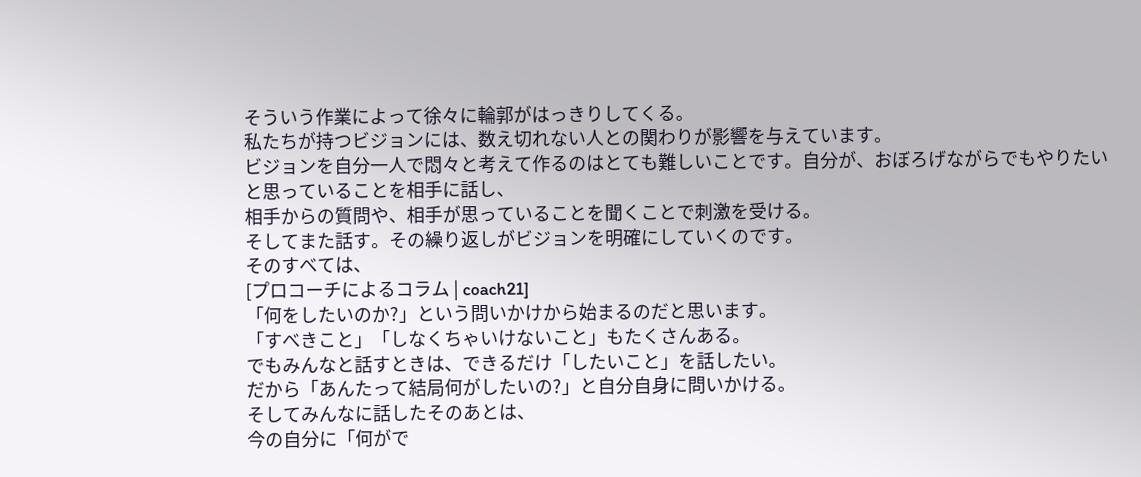そういう作業によって徐々に輪郭がはっきりしてくる。
私たちが持つビジョンには、数え切れない人との関わりが影響を与えています。
ビジョンを自分一人で悶々と考えて作るのはとても難しいことです。自分が、おぼろげながらでもやりたいと思っていることを相手に話し、
相手からの質問や、相手が思っていることを聞くことで刺激を受ける。
そしてまた話す。その繰り返しがビジョンを明確にしていくのです。
そのすべては、
[プロコーチによるコラム | coach21]
「何をしたいのか?」という問いかけから始まるのだと思います。
「すべきこと」「しなくちゃいけないこと」もたくさんある。
でもみんなと話すときは、できるだけ「したいこと」を話したい。
だから「あんたって結局何がしたいの?」と自分自身に問いかける。
そしてみんなに話したそのあとは、
今の自分に「何がで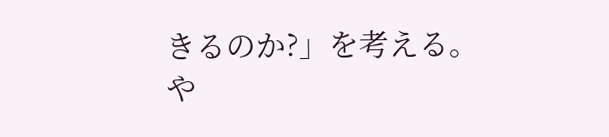きるのか?」を考える。
や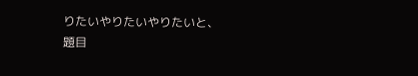りたいやりたいやりたいと、
題目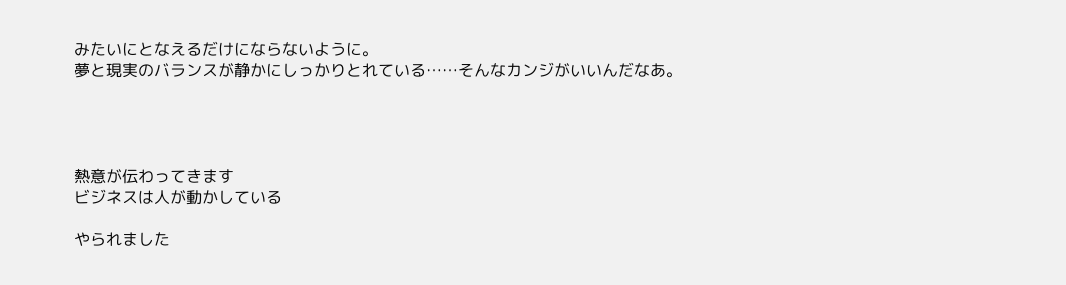みたいにとなえるだけにならないように。
夢と現実のバランスが静かにしっかりとれている……そんなカンジがいいんだなあ。




熱意が伝わってきます
ビジネスは人が動かしている

やられました